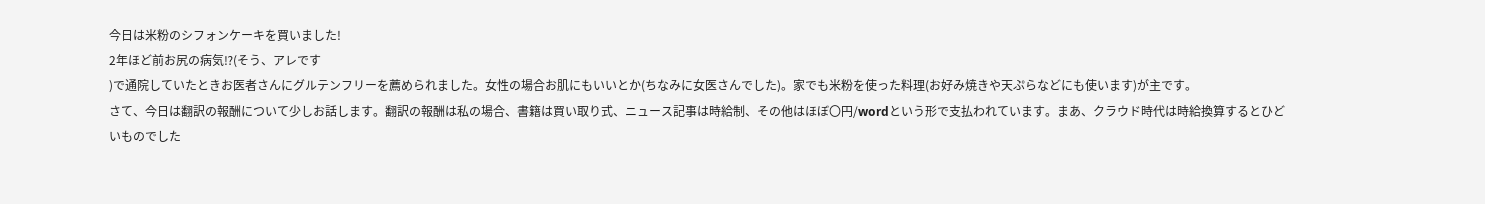今日は米粉のシフォンケーキを買いました!
2年ほど前お尻の病気⁉(そう、アレです
)で通院していたときお医者さんにグルテンフリーを薦められました。女性の場合お肌にもいいとか(ちなみに女医さんでした)。家でも米粉を使った料理(お好み焼きや天ぷらなどにも使います)が主です。
さて、今日は翻訳の報酬について少しお話します。翻訳の報酬は私の場合、書籍は買い取り式、ニュース記事は時給制、その他はほぼ〇円/wordという形で支払われています。まあ、クラウド時代は時給換算するとひどいものでした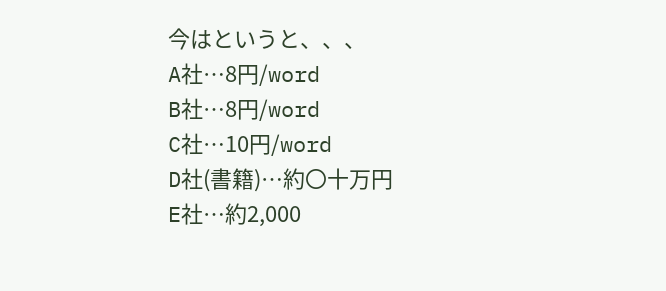今はというと、、、
A社…8円/word
B社…8円/word
C社…10円/word
D社(書籍)…約〇十万円
E社…約2,000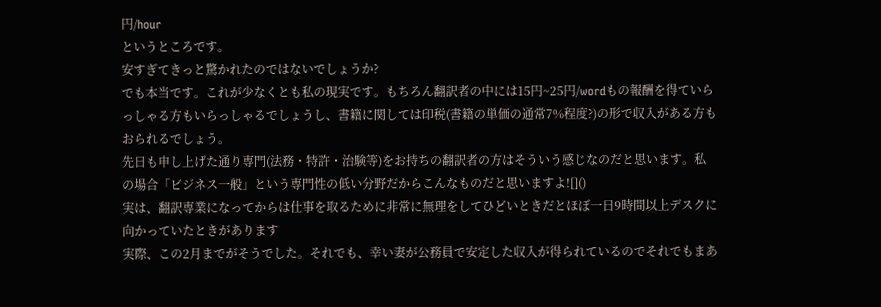円/hour
というところです。
安すぎてきっと驚かれたのではないでしょうか?
でも本当です。これが少なくとも私の現実です。もちろん翻訳者の中には15円~25円/wordもの報酬を得ていらっしゃる方もいらっしゃるでしょうし、書籍に関しては印税(書籍の単価の通常7%程度?)の形で収入がある方もおられるでしょう。
先日も申し上げた通り専門(法務・特許・治験等)をお持ちの翻訳者の方はそういう感じなのだと思います。私の場合「ビジネス一般」という専門性の低い分野だからこんなものだと思いますよ![]()
実は、翻訳専業になってからは仕事を取るために非常に無理をしてひどいときだとほぼ一日9時間以上デスクに向かっていたときがあります
実際、この2月までがそうでした。それでも、幸い妻が公務員で安定した収入が得られているのでそれでもまあ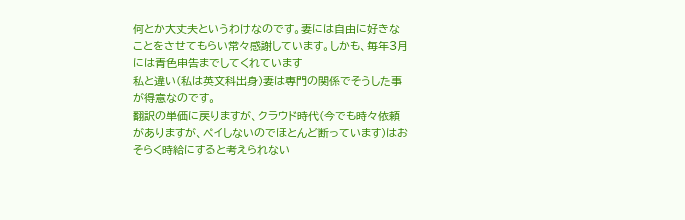何とか大丈夫というわけなのです。妻には自由に好きなことをさせてもらい常々感謝しています。しかも、毎年3月には青色申告までしてくれています
私と違い(私は英文科出身)妻は専門の関係でそうした事が得意なのです。
翻訳の単価に戻りますが、クラウド時代(今でも時々依頼がありますが、ペイしないのでほとんど断っています)はおそらく時給にすると考えられない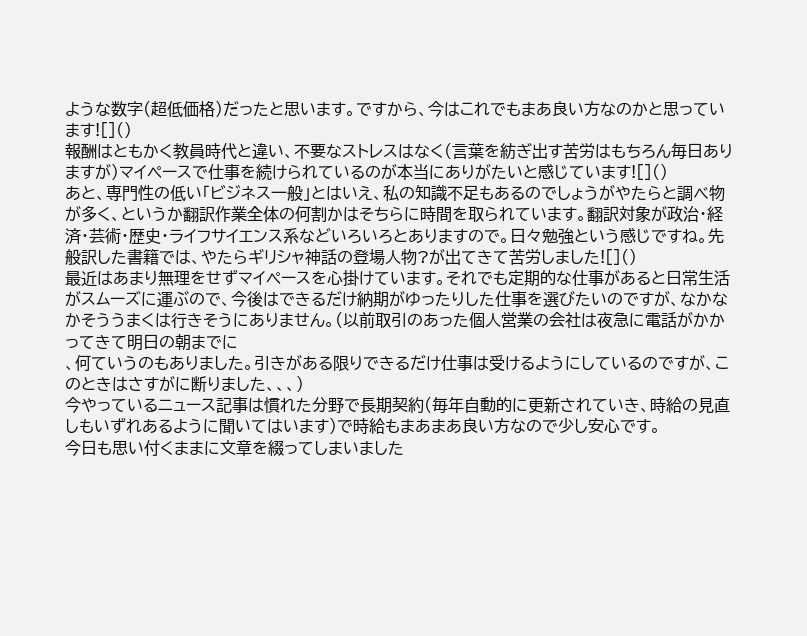ような数字(超低価格)だったと思います。ですから、今はこれでもまあ良い方なのかと思っています![]()
報酬はともかく教員時代と違い、不要なストレスはなく(言葉を紡ぎ出す苦労はもちろん毎日ありますが)マイペースで仕事を続けられているのが本当にありがたいと感じています![]()
あと、専門性の低い「ビジネス一般」とはいえ、私の知識不足もあるのでしょうがやたらと調べ物が多く、というか翻訳作業全体の何割かはそちらに時間を取られています。翻訳対象が政治・経済・芸術・歴史・ライフサイエンス系などいろいろとありますので。日々勉強という感じですね。先般訳した書籍では、やたらギリシャ神話の登場人物?が出てきて苦労しました![]()
最近はあまり無理をせずマイペースを心掛けています。それでも定期的な仕事があると日常生活がスムーズに運ぶので、今後はできるだけ納期がゆったりした仕事を選びたいのですが、なかなかそううまくは行きそうにありません。(以前取引のあった個人営業の会社は夜急に電話がかかってきて明日の朝までに
、何ていうのもありました。引きがある限りできるだけ仕事は受けるようにしているのですが、このときはさすがに断りました、、、)
今やっているニュース記事は慣れた分野で長期契約(毎年自動的に更新されていき、時給の見直しもいずれあるように聞いてはいます)で時給もまあまあ良い方なので少し安心です。
今日も思い付くままに文章を綴ってしまいました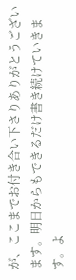が、ここまでお付き合い下さりありがとうございます。明日からもできるだけ書き続けていきます。よ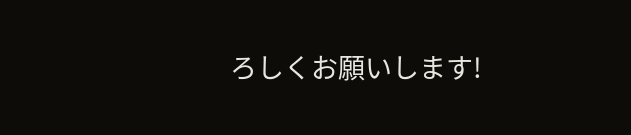ろしくお願いします!